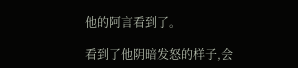他的阿言看到了。

看到了他阴暗发怒的样子,会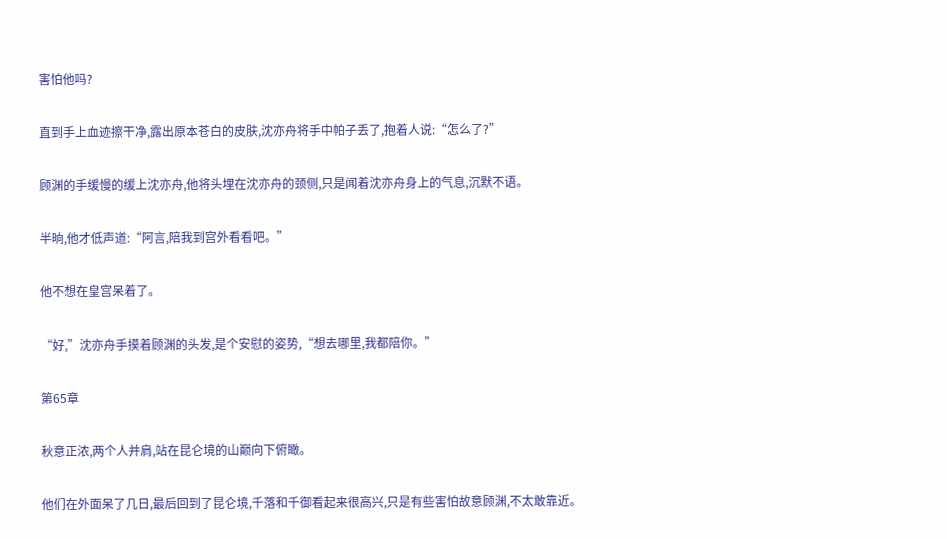害怕他吗?

直到手上血迹擦干净,露出原本苍白的皮肤,沈亦舟将手中帕子丢了,抱着人说:“怎么了?”

顾渊的手缓慢的缓上沈亦舟,他将头埋在沈亦舟的颈侧,只是闻着沈亦舟身上的气息,沉默不语。

半晌,他才低声道:“阿言,陪我到宫外看看吧。”

他不想在皇宫呆着了。

“好,”沈亦舟手摸着顾渊的头发,是个安慰的姿势,“想去哪里,我都陪你。”

第65章

秋意正浓,两个人并肩,站在昆仑境的山巅向下俯瞰。

他们在外面呆了几日,最后回到了昆仑境,千落和千御看起来很高兴,只是有些害怕故意顾渊,不太敢靠近。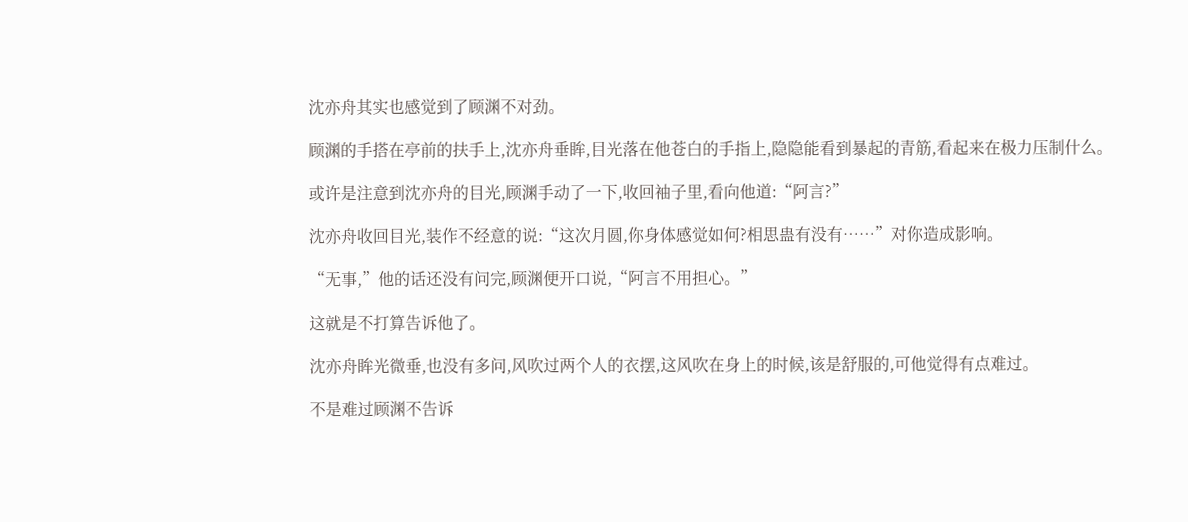沈亦舟其实也感觉到了顾渊不对劲。

顾渊的手搭在亭前的扶手上,沈亦舟垂眸,目光落在他苍白的手指上,隐隐能看到暴起的青筋,看起来在极力压制什么。

或许是注意到沈亦舟的目光,顾渊手动了一下,收回袖子里,看向他道:“阿言?”

沈亦舟收回目光,装作不经意的说:“这次月圆,你身体感觉如何?相思蛊有没有……”对你造成影响。

“无事,”他的话还没有问完,顾渊便开口说,“阿言不用担心。”

这就是不打算告诉他了。

沈亦舟眸光微垂,也没有多问,风吹过两个人的衣摆,这风吹在身上的时候,该是舒服的,可他觉得有点难过。

不是难过顾渊不告诉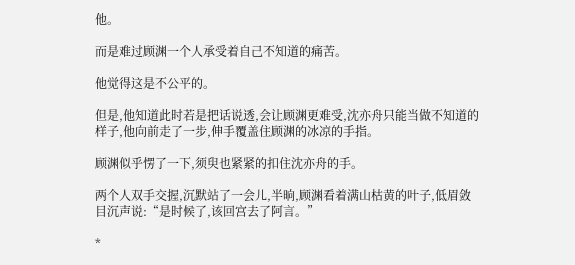他。

而是难过顾渊一个人承受着自己不知道的痛苦。

他觉得这是不公平的。

但是,他知道此时若是把话说透,会让顾渊更难受,沈亦舟只能当做不知道的样子,他向前走了一步,伸手覆盖住顾渊的冰凉的手指。

顾渊似乎愣了一下,须臾也紧紧的扣住沈亦舟的手。

两个人双手交握,沉默站了一会儿,半晌,顾渊看着满山枯黄的叶子,低眉敛目沉声说:“是时候了,该回宫去了阿言。”

*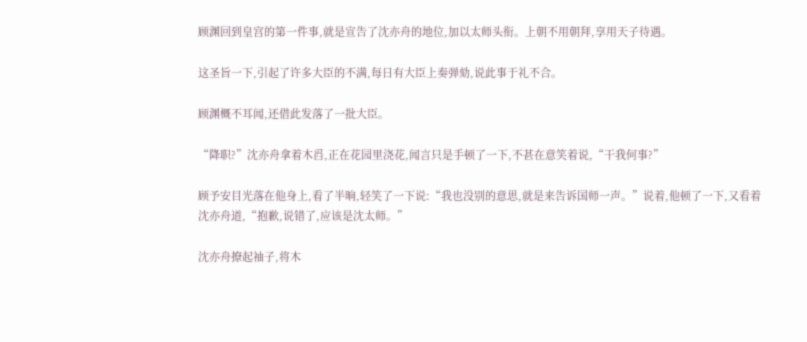顾渊回到皇宫的第一件事,就是宣告了沈亦舟的地位,加以太师头衔。上朝不用朝拜,享用天子待遇。

这圣旨一下,引起了许多大臣的不满,每日有大臣上奏弹劾,说此事于礼不合。

顾渊概不耳闻,还借此发落了一批大臣。

“降职?”沈亦舟拿着木舀,正在花园里浇花,闻言只是手顿了一下,不甚在意笑着说,“干我何事?”

顾予安目光落在他身上,看了半晌,轻笑了一下说:“我也没别的意思,就是来告诉国师一声。”说着,他顿了一下,又看着沈亦舟道,“抱歉,说错了,应该是沈太师。”

沈亦舟撩起袖子,将木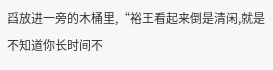舀放进一旁的木桶里,“裕王看起来倒是清闲,就是不知道你长时间不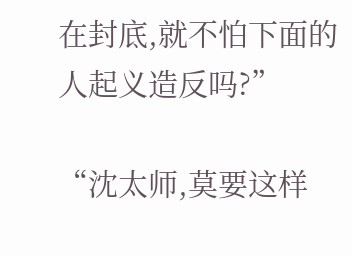在封底,就不怕下面的人起义造反吗?”

“沈太师,莫要这样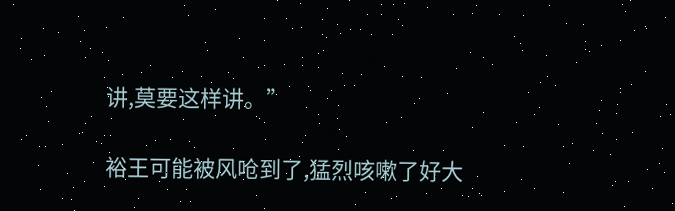讲,莫要这样讲。”

裕王可能被风呛到了,猛烈咳嗽了好大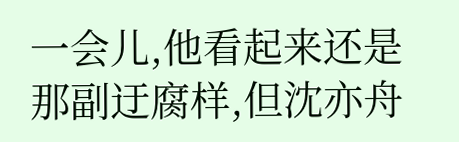一会儿,他看起来还是那副迂腐样,但沈亦舟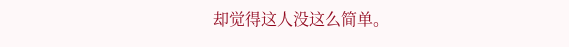却觉得这人没这么简单。